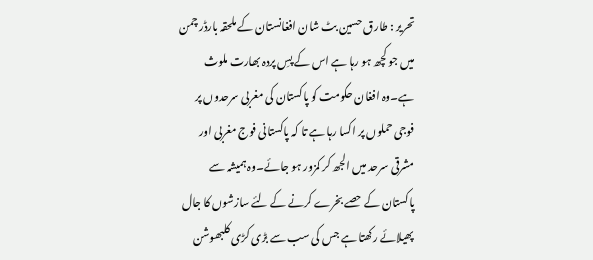تحریر : طارق حسین بٹ شان افغانستان کے ملحقہ بارڈر چمن میں جو کچھ ہو رہا ہے اس کے پسِ پردہ بھارت ملوث ہے۔وہ افغان حکومت کو پاکستان کی مغربی سرحدوں پر فوجی حملوں پر اکسا رہا ہے تا کہ پاکستانی فوج مغربی اور مشرقی سرحد میں الجھ کر کمزور ہو جائے۔وہ ہمیشہ سے پاکستان کے حصے بخرے کرنے کے لئے سازشوں کا جال پھیلائے رکھتا ہے جس کی سب سے بڑی کڑی کلبھوشن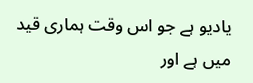یادیو ہے جو اس وقت ہماری قید میں ہے اور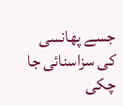جسے پھانسی کی سزاسنائی جا چکی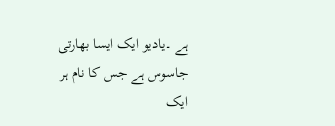ہے ۔یادیو ایک ایسا بھارتی جاسوس ہے جس کا نام ہر ایک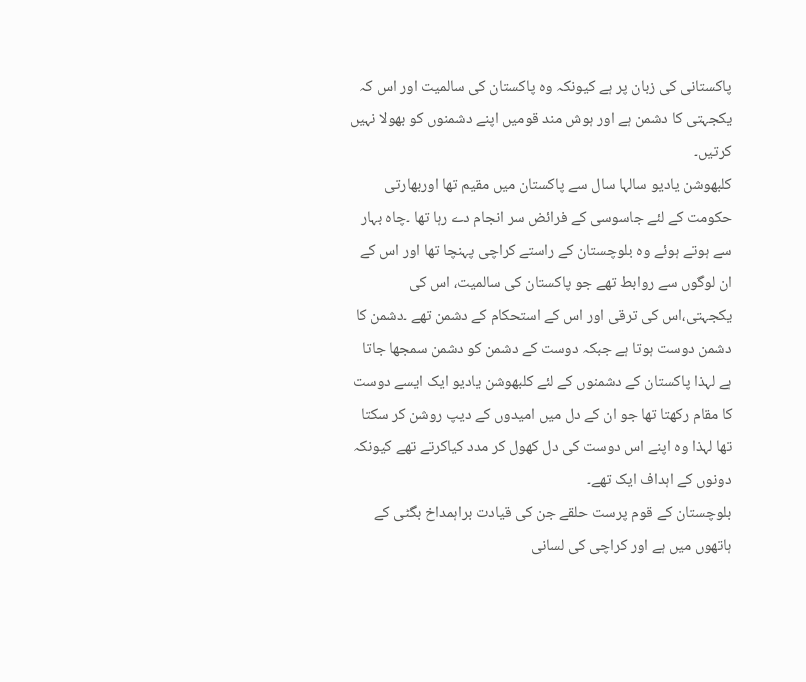پاکستانی کی زبان پر ہے کیونکہ وہ پاکستان کی سالمیت اور اس کہ یکجہتی کا دشمن ہے اور ہوش مند قومیں اپنے دشمنوں کو بھولا نہیں کرتیں۔
کلبھوشن یادیو سالہا سال سے پاکستان میں مقیم تھا اوربھارتی حکومت کے لئے جاسوسی کے فرائض سر انجام دے رہا تھا ۔چاہ بہار سے ہوتے ہوئے وہ بلوچستان کے راستے کراچی پہنچا تھا اور اس کے ان لوگوں سے روابط تھے جو پاکستان کی سالمیت، اس کی یکجہتی،اس کی ترقی اور اس کے استحکام کے دشمن تھے ۔دشمن کا دشمن دوست ہوتا ہے جبکہ دوست کے دشمن کو دشمن سمجھا جاتا ہے لہذا پاکستان کے دشمنوں کے لئے کلبھوشن یادیو ایک ایسے دوست کا مقام رکھتا تھا جو ان کے دل میں امیدوں کے دیپ روشن کر سکتا تھا لہذا وہ اپنے اس دوست کی دل کھول کر مدد کیاکرتے تھے کیونکہ دونوں کے اہداف ایک تھے۔
بلوچستان کے قوم پرست حلقے جن کی قیادت براہمداخ بگٹی کے ہاتھوں میں ہے اور کراچی کی لسانی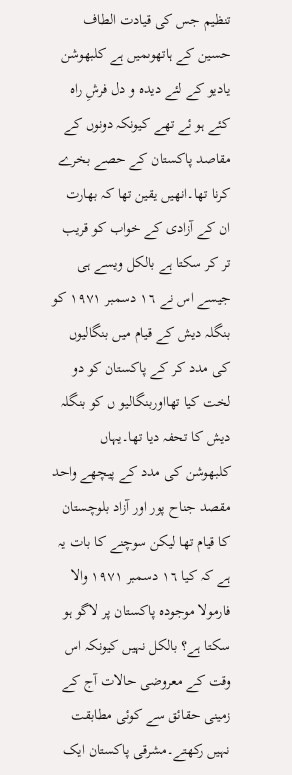تنظیم جس کی قیادت الطاف حسین کے ہاتھوںمیں ہے کلبھوشن یادیو کے لئے دیدہ و دل فرشِ راہ کئے ہو ئے تھے کیونکہ دونوں کے مقاصد پاکستان کے حصے بخرے کرنا تھا۔انھیں یقین تھا کہ بھارت ان کے آزادی کے خواب کو قریب تر کر سکتا ہے بالکل ویسے ہی جیسے اس نے ١٦ دسمبر ١٩٧١ کو بنگلہ دیش کے قیام میں بنگالیوں کی مدد کر کے پاکستان کو دو لخت کیا تھااوربنگالیو ں کو بنگلہ دیش کا تحفہ دیا تھا۔یہاں کلبھوشن کی مدد کے پیچھے واحد مقصد جناح پور اور آزاد بلوچستان کا قیام تھا لیکن سوچنے کا بات یہ ہے کہ کیا ١٦ دسمبر ١٩٧١ والا فارمولا موجودہ پاکستان پر لاگو ہو سکتا ہے؟ بالکل نہیں کیونکہ اس وقت کے معروضی حالات آج کے زمینی حقائق سے کوئی مطابقت نہیں رکھتے۔مشرقی پاکستان ایک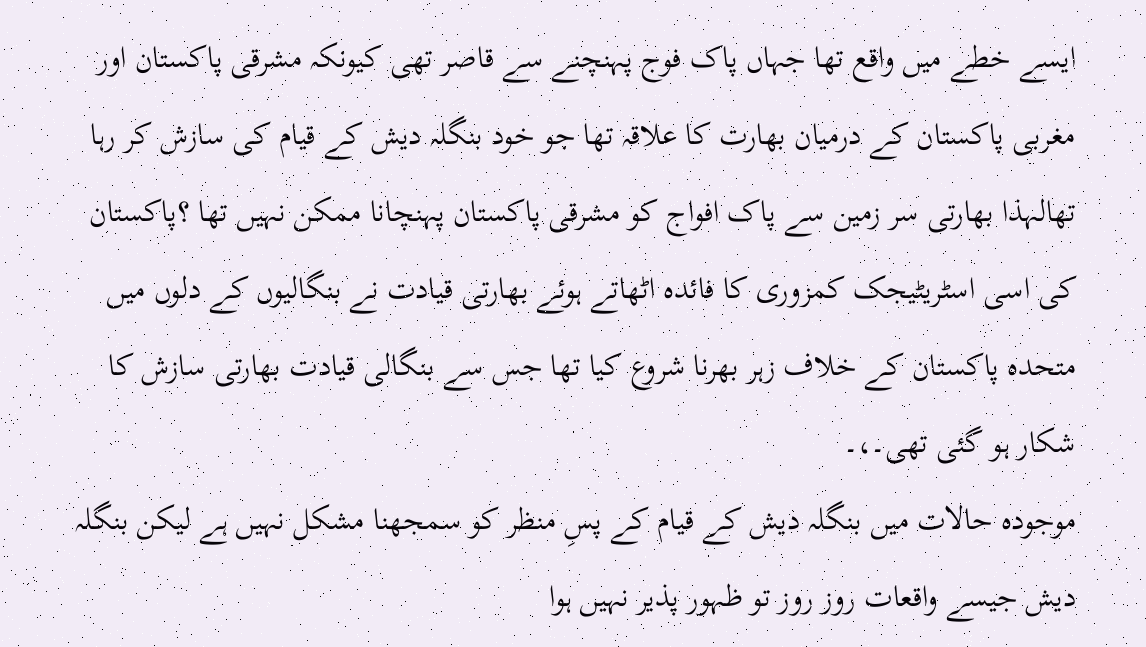ایسے خطے میں واقع تھا جہاں پاک فوج پہنچنے سے قاصر تھی کیونکہ مشرقی پاکستان اور مغربی پاکستان کے درمیان بھارت کا علاقہ تھا جو خود بنگلہ دیش کے قیام کی سازش کر رہا تھالہذا بھارتی سر زمین سے پاک افواج کو مشرقی پاکستان پہنچانا ممکن نہیں تھا ؟پاکستان کی اسی اسٹریٹیجک کمزوری کا فائدہ اٹھاتے ہوئے بھارتی قیادت نے بنگالیوں کے دلوں میں متحدہ پاکستان کے خلاف زہر بھرنا شروع کیا تھا جس سے بنگالی قیادت بھارتی سازش کا شکار ہو گئی تھی۔،۔
موجودہ حالات میں بنگلہ دیش کے قیام کے پسِ منظر کو سمجھنا مشکل نہیں ہے لیکن بنگلہ دیش جیسے واقعات روز روز تو ظہور پذیر نہیں ہوا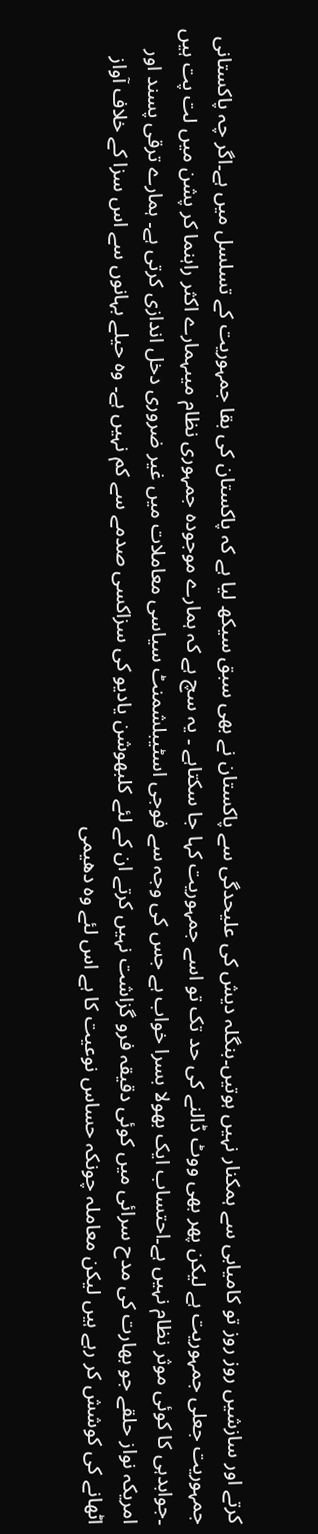کرتے اور سازشیں روز روز تو کامیابی سے ہمکنار نہیں ہوتیں۔بنگلہ دیش کی علیحدگی سے پاکستان نے بھی سبق سیکھ لیا ہے کہ پاکستان کی بقا جمہوریت کے تسلسل میں ہے۔اگر چہ پاکستانی جمہوریت جعلی جمہوریت ہے لیکن پھر بھی ووٹ ڈالنے کی حد تک تو اسے جمہوریت کہا جا سکتاہے ۔ یہ سچ ہے کہ ہمارے موجودہ جمہوری نظام میںہمارے اکثر راہنما کر پشن میں لت پت ہیں ۔جوابدہی کا کوئی موثر نظام نہیں ہے۔احتساب ایک بھولا بسرا خواب ہے جس کی وجہ سے فوجی اسٹیبلشمنٹ سیاسی معاملات میں غیر ضروری دخل اندازی کرتی ہے۔ ہمارے ترقی پسند اور امریکہ نواز حلقے جو بھارت کی مدح سرائی میں کوئی دقیقہ فرو گزاشت نہیں کرتے ان کے لئے کلبھوشن یادیو کی سزاکسی صدمے سے کم نہیں ہے۔ وہ حیلے بہانوں سے اس سزا کے خلاف آواز اٹھانے کی کوشش کر رہے ہیں لیکن معاملہ چونکہ حساس نوعیت کا ہے اس لئے وہ دھیمی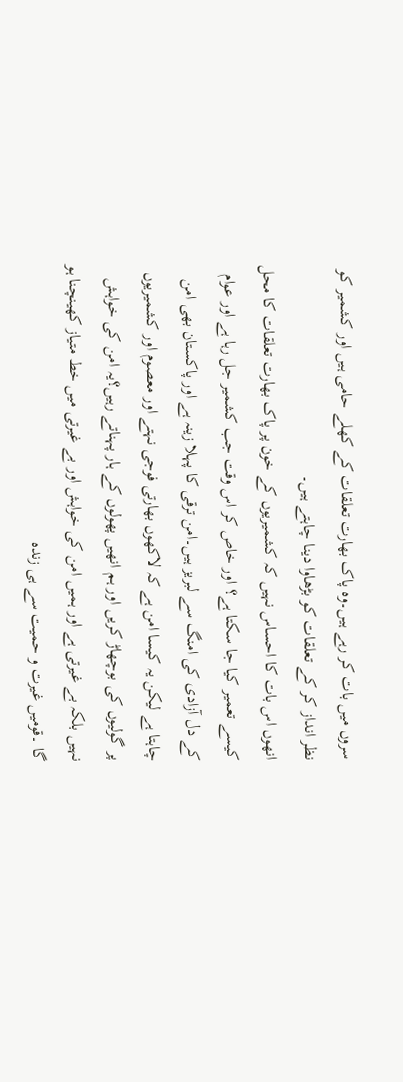سروں میں بات کر رہے ہیں۔وہ پاک بھارت تعلقات کے کھلے حامی ہیں اور کشمیر کو نظر انداز کر کے تعلقات کو بڑھاوا دینا چاہتے ہیں۔
انھوں اس بات کا احساس نہیں کہ کشمیریوں کے خون پر پاک بھارت تعلقات کا محل کیسے تعمیر کیا جا سکتا ہے؟ اور خاص کر اس وقت جب کشمیر جل رہا ہے اور عوام کے دل آزادی کی امنگ سے لبریز ہیں۔امن ترقی کا پہلا زینہ ہے اور پاکستان بھی امن چاہتا ہے لیکن یہ کیسا امن ہے کہ لاکھوں بھارتی فوجی نہتے اور معصوم اور کشمیریوں پر گولیوں کی بوچھاڑ کریں اور ہم انھیں پھولوں کے ہار پہناتے رہیں؟یہ امن کی خواہش نہیں بلکہ بے غیرتی ہے اور ہمیں امن کی خواہش اور بے غیرتی میں خط متیاز کھینچنا ہو گا ۔قومیں غیرت و حمیت سے ہی زندہ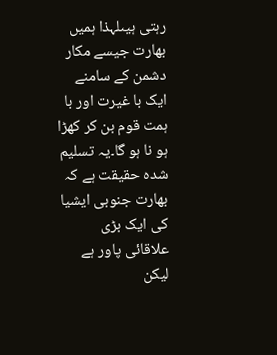رہتی ہیںلہذا ہمیں بھارت جیسے مکار دشمن کے سامنے ایک با غیرت اور با ہمت قوم بن کر کھڑا ہو نا ہو گا۔یہ تسلیم شدہ حقیقت ہے کہ بھارت جنوبی ایشیا کی ایک بڑی علاقائی پاور ہے لیکن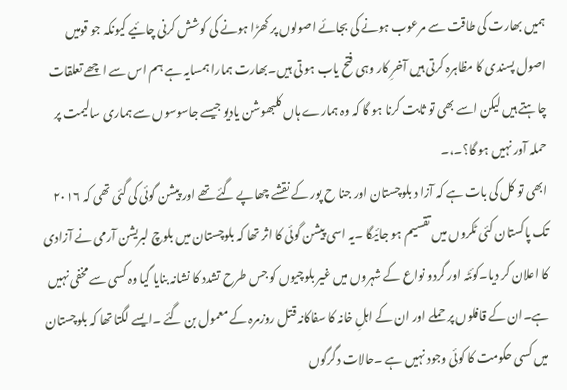ہمیں بھارت کی طاقت سے مرعوب ہونے کی بجائے اصولوں پر کھڑا ہونے کی کوشش کرنی چائیے کیونکہ جو قومیں اصول پسندی کا مظاہرہ کرتی ہیں آخرِ کار وہی فتح یاب ہو تی ہیں۔بھارت ہمارا ہمسایہ ہے ہم اس سے اچھے تعلقات چاہتے ہیں لیکن اسے بھی تو ثابت کرنا ہو گا کہ وہ ہمارے ہاں کلبھوشن یادیو جیسے جاسوسوں سے ہماری سالیمت پر حملہ آور نہیں ہو گا؟۔،۔
ابھی تو کل کی بات ہے کہ آزا د بلوچستان اور جنا ح پور کے نقشے چھاپے گئے تھے اور پیشن گوئی کی گئی تھی کہ ٢٠١٦ تک پاکستان کئی ٹکروں میں تقسیم ہو جائیگا ۔یہ اسی پیشن گوئی کا اثر تھا کہ بلوچستان میں بلوچ لبریشن آرمی نے آزادی کا اعلان کر دیا۔کوئٹہ اور گردو نواع کے شہروں میں غیر بلوچیوں کو جس طرح تشدد کا نشانہ بنایا گیا وہ کسی سے مخفی نہیں ہے۔ان کے قافلوں پر حملے اور ان کے اہلِ خانہ کا سفاکانہ قتل روزمرہ کے معمول بن گئے ۔ایسے لگتا تھا کہ بلوچستان میں کسی حکومت کا کوئی وجود نہیں ہے ۔حالات دگرگوں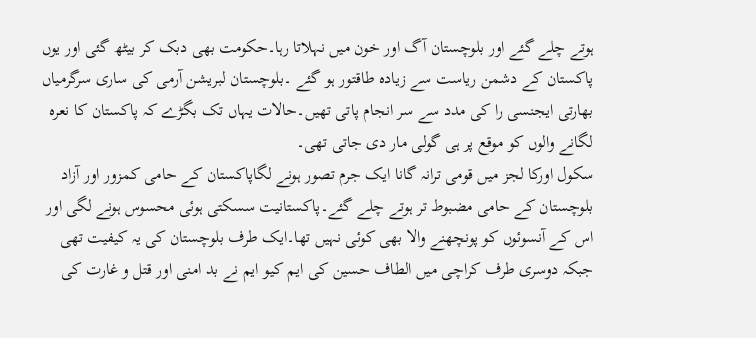ہوتے چلے گئے اور بلوچستان آگ اور خون میں نہلاتا رہا۔حکومت بھی دبک کر بیٹھ گئی اور یوں پاکستان کے دشمن ریاست سے زیادہ طاقتور ہو گئے ۔بلوچستان لبریشن آرمی کی ساری سرگرمیاں بھارتی ایجنسی را کی مدد سے سر انجام پاتی تھیں۔حالات یہاں تک بگڑے کہ پاکستان کا نعرہ لگانے والوں کو موقع پر ہی گولی مار دی جاتی تھی۔
سکول اورکا لجز میں قومی ترانہ گانا ایک جرم تصور ہونے لگاپاکستان کے حامی کمزور اور آزاد بلوچستان کے حامی مضبوط تر ہوتے چلے گئے۔پاکستانیت سسکتی ہوئی محسوس ہونے لگی اور اس کے آنسوئوں کو پونچھنے والا بھی کوئی نہیں تھا۔ایک طرف بلوچستان کی یہ کیفیت تھی جبکہ دوسری طرف کراچی میں الطاف حسین کی ایم کیو ایم نے بد امنی اور قتل و غارت کی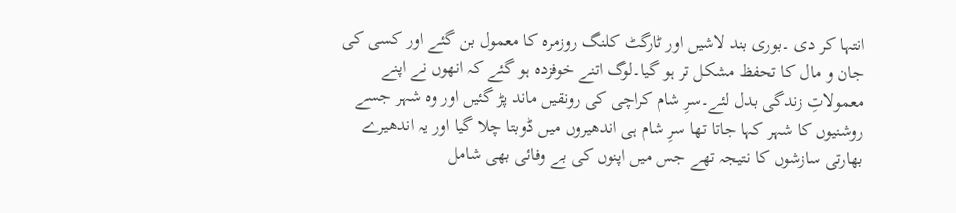انتہا کر دی ۔بوری بند لاشیں اور ٹارگٹ کلنگ روزمرہ کا معمول بن گئے اور کسی کی جان و مال کا تحفظ مشکل تر ہو گیا۔لوگ اتنے خوفزدہ ہو گئے کہ انھوں نے اپنے معمولاتِ زندگی بدل لئے۔سرِ شام کراچی کی رونقیں ماند پڑ گئیں اور وہ شہر جسے روشنیوں کا شہر کہا جاتا تھا سرِ شام ہی اندھیروں میں ڈوبتا چلا گیا اور یہ اندھیرے بھارتی سازشوں کا نتیجہ تھے جس میں اپنوں کی بے وفائی بھی شامل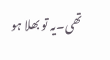تھی۔یہ تو بھلا ہو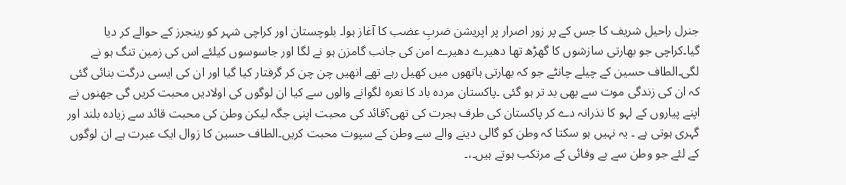جنرل راحیل شریف کا جس کے پر زور اصرار پر اپریشن ضربِ عضب کا آغاز ہوا۔ بلوچستان اور کراچی شہر کو رینجرز کے حوالے کر دیا گیا۔کراچی جو بھارتی سازشوں کا گھڑھ تھا دھیرے دھیرے امن کی جانب گامزن ہو نے لگا اور جاسوسوں کیلئے اس کی زمین تنگ ہو نے لگی۔الطاف حسین کے چیلے چانٹے جو کہ بھارتی ہاتھوں میں کھیل رہے تھے انھیں چن چن کر گرفتار کیا گیا اور ان کی ایسی درگت بنائی گئی کہ ان کی زندگی موت سے بھی بد تر ہو گئی ۔پاکستان مردہ باد کا نعرہ لگوانے والوں سے کیا ان لوگوں کی اولادیں محبت کریں گی جھنوں نے اپنے پیاروں کے لہو کا نذرانہ دے کر پاکستان کی طرف ہجرت کی تھی؟قائد کی محبت اپنی جگہ لیکن وطن کی محبت قائد سے زیادہ بلند اور گہری ہوتی ہے ۔ یہ نہیں ہو سکتا کہ وطن کو گالی دینے والے سے وطن کے سپوت محبت کریں۔الطاف حسین کا زوال ایک عبرت ہے ان لوگوں کے لئے جو وطن سے بے وفائی کے مرتکب ہوتے ہیں۔،۔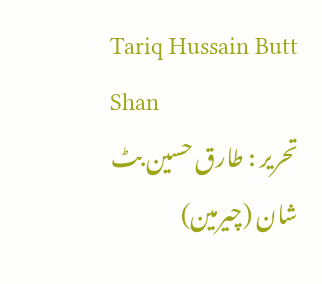Tariq Hussain Butt Shan
تحریر : طارق حسین بٹ شان (چیرمین)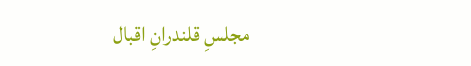مجلسِ قلندرانِ اقبال